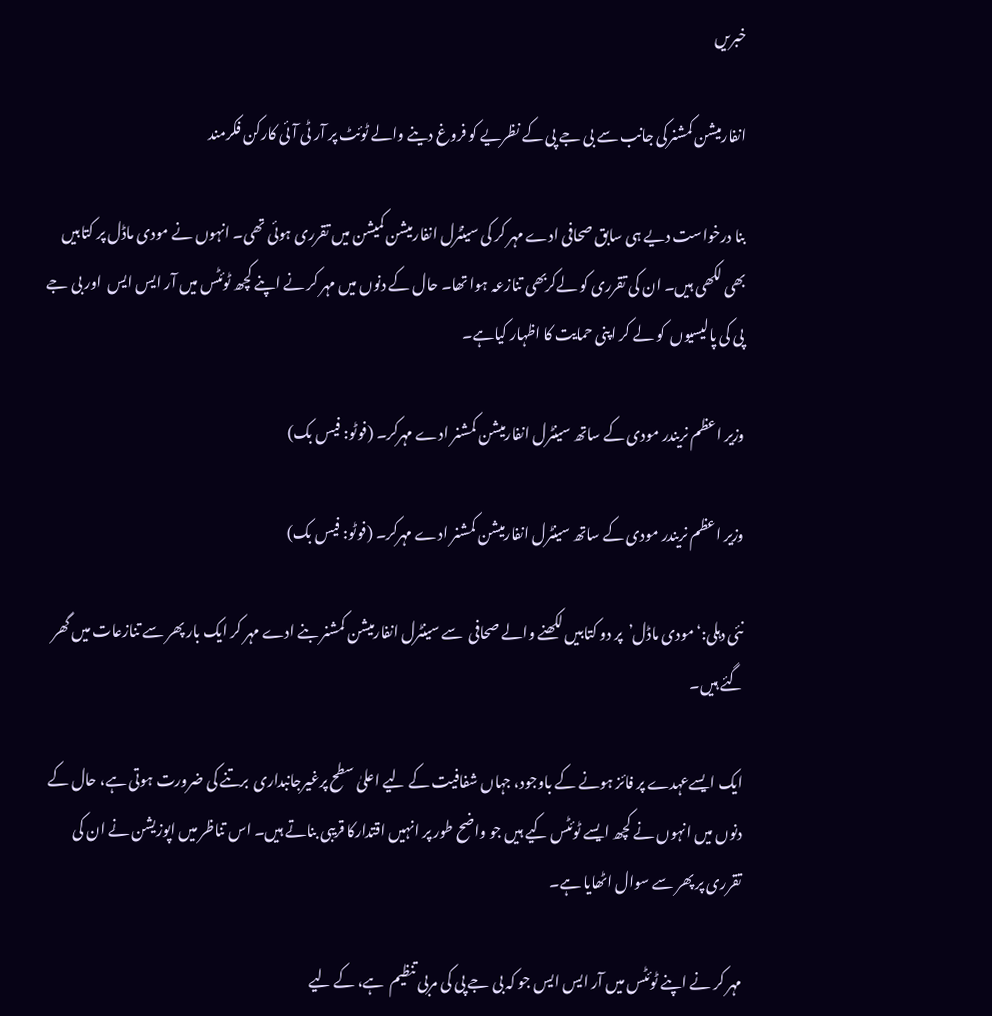خبریں

انفارمیشن کمشنرکی جانب سے بی جے پی کے نظریے کو فروغ دینے والے ٹوئٹ پر آر ٹی آئی کارکن فکرمند

بنا درخواست دیے ہی سابق صحافی ادے مہر کر کی سینٹرل انفارمیشن کمیشن میں تقرری ہوئی تھی۔ انہوں نے مودی ماڈل پر کتابیں بھی لکھی ہیں۔ ان کی تقرری کو لےکربھی تنازعہ ہوا تھا۔ حال کے دنوں میں مہر کر نے اپنے کچھ ٹوئٹس میں آر ایس ایس  اور بی جے پی کی پالیسیوں  کو لے کر اپنی حمایت کا اظہار کیاہے۔

وزیر اعظم نریندر مودی کے ساتھ سینٹرل انفارمیشن کمشنر ادے مہرکر۔ (فوٹو: فیس بک)

وزیر اعظم نریندر مودی کے ساتھ سینٹرل انفارمیشن کمشنر ادے مہرکر۔ (فوٹو: فیس بک)

نئی دہلی:‘مودی ماڈل’پر دو کتابیں لکھنے والے صحافی  سے سینٹرل انفارمیشن کمشنر بنے ادے مہر کر ایک بار پھر سے تنازعات میں گھر گئے ہیں۔

ایک ایسےعہدے پر فائز ہونے کے باوجود، جہاں شفافیت کے لیے اعلیٰ سطح پرغیرجانبداری  برتنے کی ضرورت ہوتی ہے، حال کے دنوں میں انہوں نے کچھ ایسے ٹوئٹس کیے ہیں جو واضح طور پر انہیں اقتدارکا قریبی بناتے ہیں۔ اس تناظر میں اپوزیشن نے ان کی تقرری پر پھر سے سوال اٹھایا ہے۔

مہر کر نے اپنے ٹوئٹس میں آر ایس ایس جو کہ بی جے پی کی مربی تنظیم  ہے، کے لیے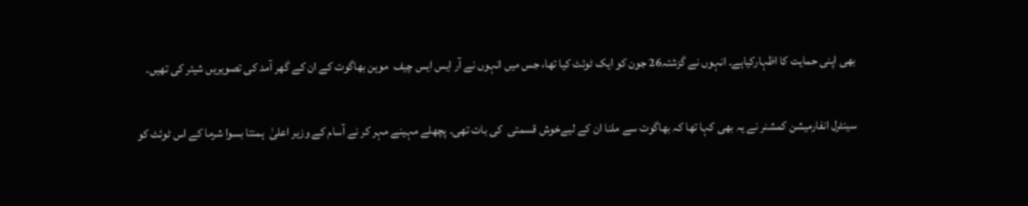بھی اپنی حمایت کا اظہارکیاہے۔ انہوں نے گزشتہ26 جون کو ایک ٹوئٹ کیا تھا، جس میں انہوں نے آر ایس ایس چیف  موہن بھاگوت کے ان کے گھر آمد کی تصویریں شیئر کی تھیں۔

سینٹرل انفارمیشن کمشنر نے یہ بھی کہا تھا کہ بھاگوت سے ملنا ان کے لیےخوش قسمتی  کی بات تھی۔ پچھلے مہینے مہر کر نے آسام کے وزیر اعلیٰ  ہمنتا بسوا شرما کے اس ٹوئٹ کو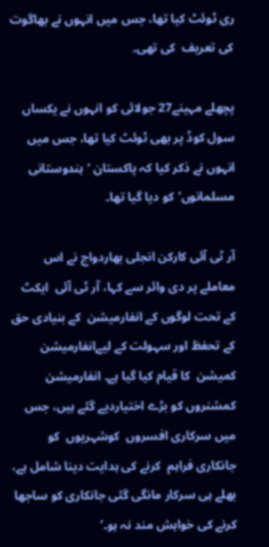ری ٹوئٹ کیا تھا، جس میں انہوں نے بھاگوت کی تعریف  کی تھی۔

پچھلے مہینے27 جولائی کو انہوں نے یکساں سول کوڈ پر بھی ٹوئٹ کیا تھا، جس میں انہوں نے ذکر کیا کہ پاکستان ‘ہندوستانی مسلمانوں’کو دیا گیا تھا۔

آر ٹی آئی کارکن انجلی بھاردواج نے اس معاملے پر دی وائر سے کہا، آر ٹی آئی  ایکٹ کے تحت لوگوں کے انفارمیشن  کے بنیادی حق کے تحفظ اور سہولت کے لیےانفارمیشن کمیشن  کا قیام کیا گیا ہے۔ انفارمیشن کمشنروں کو بڑے اختیاردیے گئے ہیں، جس میں سرکاری افسروں  کوشہریوں  کو جانکاری فراہم  کرنے کی ہدایت دینا شامل ہے، بھلے ہی سرکار مانگی گئی جانکاری کو ساجھا کرنے کی خواہش مند نہ ہو۔’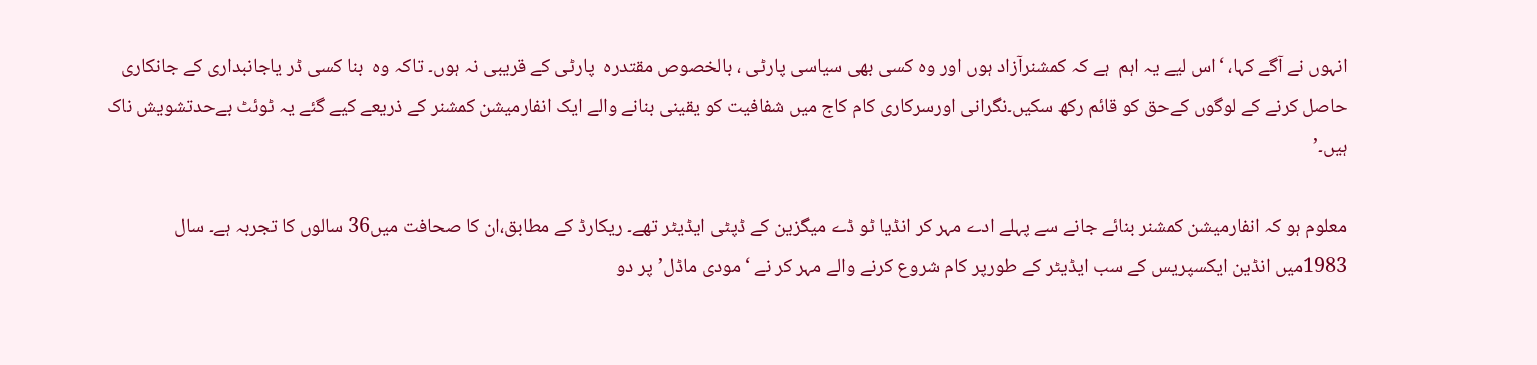انہوں نے آگے کہا، ‘اس لیے یہ اہم  ہے کہ کمشنرآزاد ہوں اور وہ کسی بھی سیاسی پارٹی ، بالخصوص مقتدرہ  پارٹی کے قریبی نہ ہوں۔ تاکہ وہ  بنا کسی ڈر یاجانبداری کے جانکاری حاصل کرنے کے لوگوں کےحق کو قائم رکھ سکیں۔نگرانی اورسرکاری کام کاج میں شفافیت کو یقینی بنانے والے ایک انفارمیشن کمشنر کے ذریعے کیے گئے یہ ٹوئٹ بےحدتشویش ناک  ہیں۔’

معلوم ہو کہ انفارمیشن کمشنر بنائے جانے سے پہلے ادے مہر کر انڈیا ٹو ڈے میگزین کے ڈپٹی ایڈیٹر تھے۔ ریکارڈ کے مطابق،ان کا صحافت میں36 سالوں کا تجربہ ہے۔ سال 1983میں انڈین ایکسپریس کے سب ایڈیٹر کے طورپر کام شروع کرنے والے مہر کر نے ‘مودی ماڈل’پر دو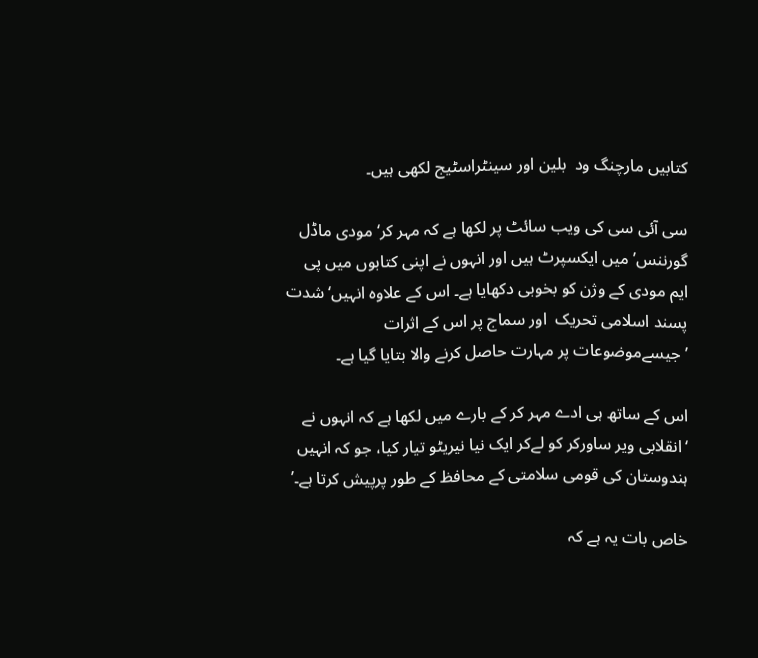کتابیں مارچنگ ود  بلین اور سینٹراسٹیج لکھی ہیں۔

سی آئی سی کی ویب سائٹ پر لکھا ہے کہ مہر کر‘مودی ماڈل گورننس’میں ایکسپرٹ ہیں اور انہوں نے اپنی کتابوں میں پی ایم مودی کے وژن کو بخوبی دکھایا ہے۔ اس کے علاوہ انہیں‘شدت پسند اسلامی تحریک  اور سماج پر اس کے اثرات ’جیسےموضوعات پر مہارت حاصل کرنے والا بتایا گیا ہے۔

اس کے ساتھ ہی ادے مہر کر کے بارے میں لکھا ہے کہ انہوں نے ‘انقلابی ویر ساورکر کو لےکر ایک نیا نیریٹو تیار کیا، جو کہ انہیں ہندوستان کی قومی سلامتی کے محافظ کے طور پرپیش کرتا ہے۔’

خاص بات یہ ہے کہ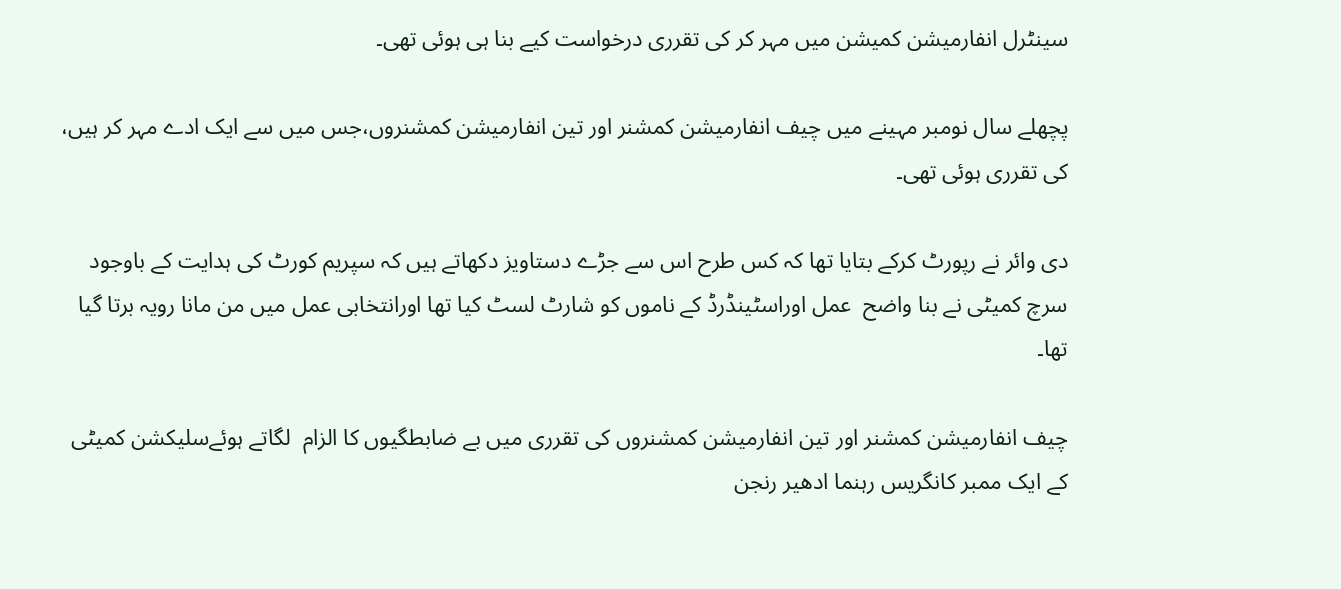سینٹرل انفارمیشن کمیشن میں مہر کر کی تقرری درخواست کیے بنا ہی ہوئی تھی۔

پچھلے سال نومبر مہینے میں چیف انفارمیشن کمشنر اور تین انفارمیشن کمشنروں،جس میں سے ایک ادے مہر کر ہیں، کی تقرری ہوئی تھی۔

دی وائر نے رپورٹ کرکے بتایا تھا کہ کس طرح اس سے جڑے دستاویز دکھاتے ہیں کہ سپریم کورٹ کی ہدایت کے باوجود سرچ کمیٹی نے بنا واضح  عمل اوراسٹینڈرڈ کے ناموں کو شارٹ لسٹ کیا تھا اورانتخابی عمل میں من مانا رویہ برتا گیا تھا۔

چیف انفارمیشن کمشنر اور تین انفارمیشن کمشنروں کی تقرری میں بے ضابطگیوں کا الزام  لگاتے ہوئےسلیکشن کمیٹی  کے ایک ممبر کانگریس رہنما ادھیر رنجن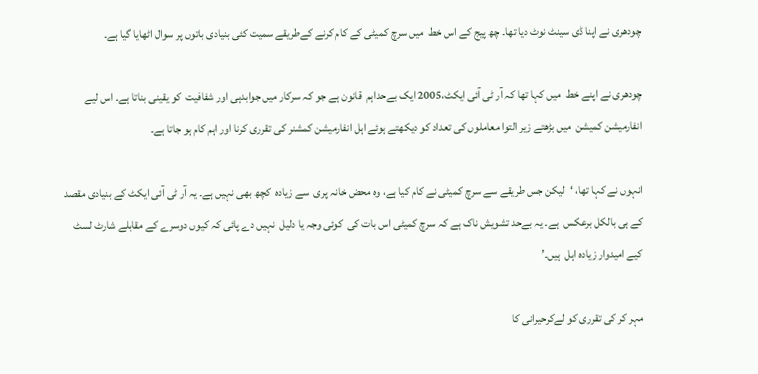چودھری نے اپنا ڈی سینٹ نوٹ دیا تھا۔ چھ پیج کے اس خط  میں سرچ کمیٹی کے کام کرنے کےطریقے سمیت کئی بنیادی باتوں پر سوال اٹھایا گیا ہے۔

چودھری نے اپنے خط  میں کہا تھا کہ آر ٹی آئی ایکٹ،2005 ایک بےحداہم  قانون ہے جو کہ سرکار میں جوابدہی اور شفافیت  کو یقینی بناتا ہے۔ اس لیے انفارمیشن کمیشن  میں بڑھتے زیر التوا معاملوں کی تعداد کو دیکھتے ہوئے اہل انفارمیشن کمشنر کی تقرری کرنا اور اہم کام ہو جاتا ہے۔

انہوں نے کہا تھا، ‘لیکن جس طریقے سے سرچ کمیٹی نے کام کیا ہے، وہ محض خانہ پری  سے زیادہ  کچھ بھی نہیں ہے۔ یہ آر ٹی آئی ایکٹ کے بنیادی مقصد کے ہی بالکل برعکس  ہے۔ یہ بےحد تشویش ناک ہے کہ سرچ کمیٹی اس بات کی  کوئی وجہ یا دلیل  نہیں دے پائی کہ کیوں دوسرے کے مقابلے شارٹ لسٹ کیے امیدوار زیادہ اہل  ہیں۔’

مہر کر کی تقرری کو لےکرحیرانی کا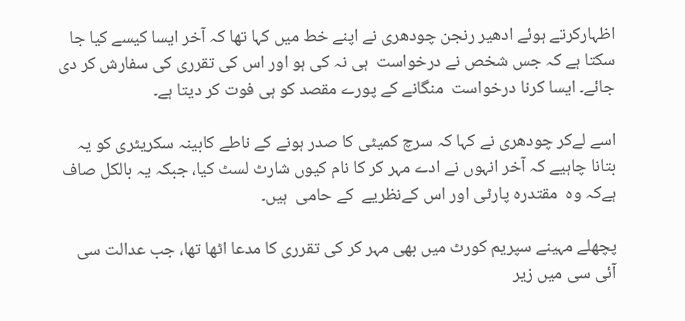اظہارکرتے ہوئے ادھیر رنجن چودھری نے اپنے خط میں کہا تھا کہ آخر ایسا کیسے کیا جا سکتا ہے کہ جس شخص نے درخواست  ہی نہ کی ہو اور اس کی تقرری کی سفارش کر دی جائے۔ ایسا کرنا درخواست  منگانے کے پورے مقصد کو ہی فوت کر دیتا ہے۔

اسے لےکر چودھری نے کہا کہ سرچ کمیٹی کا صدر ہونے کے ناطے کابینہ سکریٹری کو یہ بتانا چاہیے کہ آخر انہوں نے ادے مہر کر کا نام کیوں شارٹ لسٹ کیا، جبکہ یہ بالکل صاف ہےکہ وہ  مقتدرہ پارٹی اور اس کےنظریے  کے حامی  ہیں۔

پچھلے مہینے سپریم کورٹ میں بھی مہر کر کی تقرری کا مدعا اٹھا تھا، جب عدالت سی آئی سی میں زیر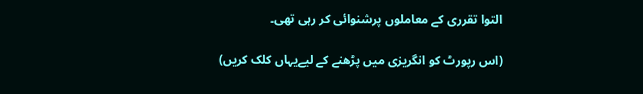التوا تقرری کے معاملوں پرشنوائی کر رہی تھی۔

(اس رپورٹ کو انگریزی میں پڑھنے کے لیےیہاں کلک کریں)